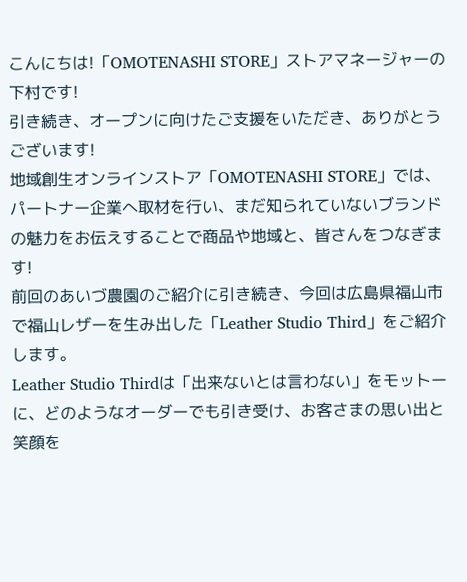こんにちは!「OMOTENASHI STORE」ストアマネージャーの下村です!
引き続き、オープンに向けたご支援をいただき、ありがとうございます!
地域創生オンラインストア「OMOTENASHI STORE」では、パートナー企業へ取材を行い、まだ知られていないブランドの魅力をお伝えすることで商品や地域と、皆さんをつなぎます!
前回のあいづ農園のご紹介に引き続き、今回は広島県福山市で福山レザーを生み出した「Leather Studio Third」をご紹介します。
Leather Studio Thirdは「出来ないとは言わない」をモットーに、どのようなオーダーでも引き受け、お客さまの思い出と笑顔を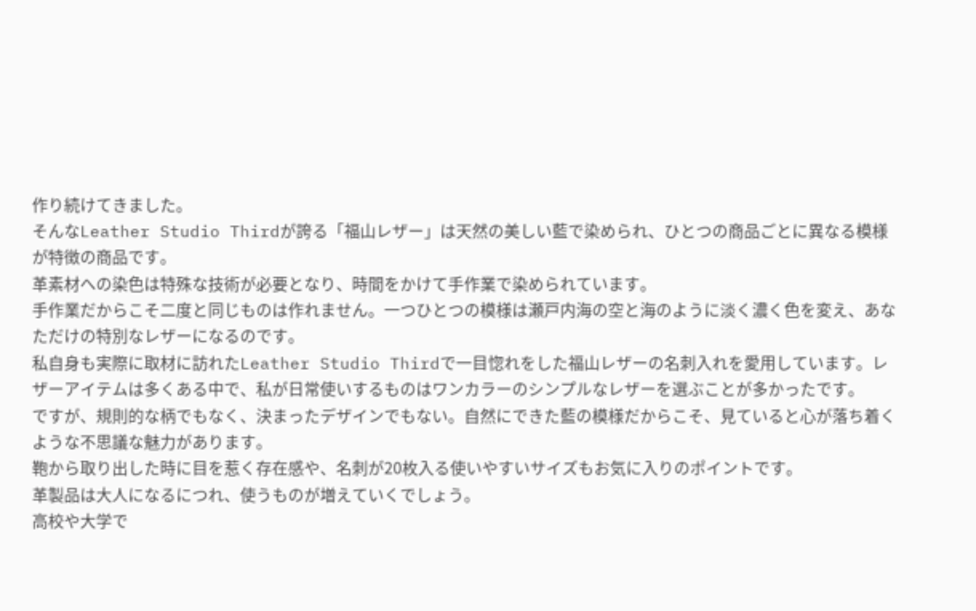作り続けてきました。
そんなLeather Studio Thirdが誇る「福山レザー」は天然の美しい藍で染められ、ひとつの商品ごとに異なる模様が特徴の商品です。
革素材への染色は特殊な技術が必要となり、時間をかけて手作業で染められています。
手作業だからこそ二度と同じものは作れません。一つひとつの模様は瀬戸内海の空と海のように淡く濃く色を変え、あなただけの特別なレザーになるのです。
私自身も実際に取材に訪れたLeather Studio Thirdで一目惚れをした福山レザーの名刺入れを愛用しています。レザーアイテムは多くある中で、私が日常使いするものはワンカラーのシンプルなレザーを選ぶことが多かったです。
ですが、規則的な柄でもなく、決まったデザインでもない。自然にできた藍の模様だからこそ、見ていると心が落ち着くような不思議な魅力があります。
鞄から取り出した時に目を惹く存在感や、名刺が20枚入る使いやすいサイズもお気に入りのポイントです。
革製品は大人になるにつれ、使うものが増えていくでしょう。
高校や大学で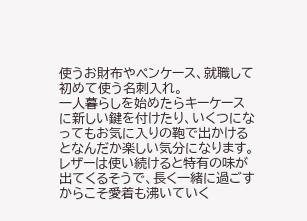使うお財布やペンケース、就職して初めて使う名刺入れ。
一人暮らしを始めたらキーケースに新しい鍵を付けたり、いくつになってもお気に入りの鞄で出かけるとなんだか楽しい気分になります。
レザーは使い続けると特有の味が出てくるそうで、長く一緒に過ごすからこそ愛着も沸いていく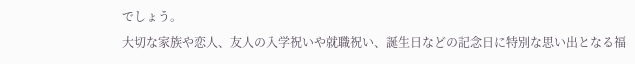でしょう。
大切な家族や恋人、友人の入学祝いや就職祝い、誕生日などの記念日に特別な思い出となる福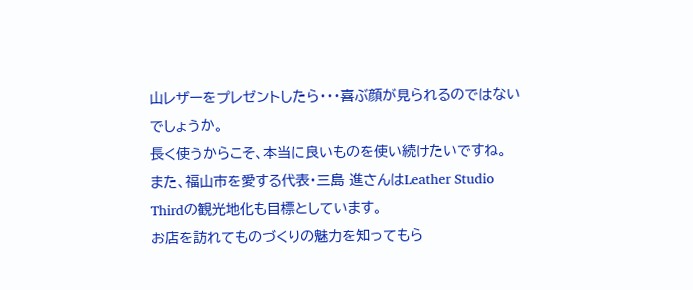山レザーをプレゼントしたら・・・喜ぶ顔が見られるのではないでしょうか。
長く使うからこそ、本当に良いものを使い続けたいですね。
また、福山市を愛する代表・三島 進さんはLeather Studio Thirdの観光地化も目標としています。
お店を訪れてものづくりの魅力を知ってもら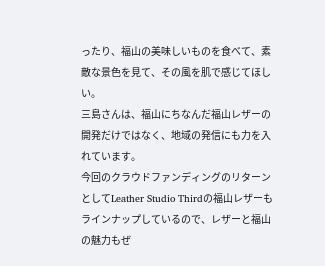ったり、福山の美味しいものを食べて、素敵な景色を見て、その風を肌で感じてほしい。
三島さんは、福山にちなんだ福山レザーの開発だけではなく、地域の発信にも力を入れています。
今回のクラウドファンディングのリターンとしてLeather Studio Thirdの福山レザーもラインナップしているので、レザーと福山の魅力もぜ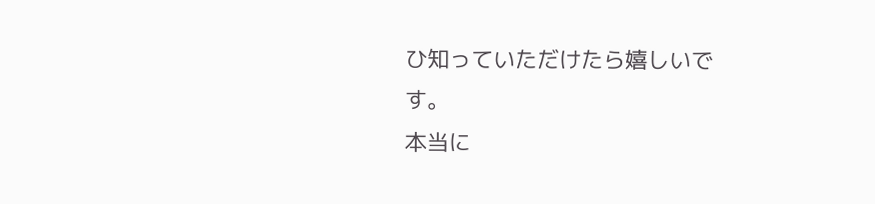ひ知っていただけたら嬉しいです。
本当に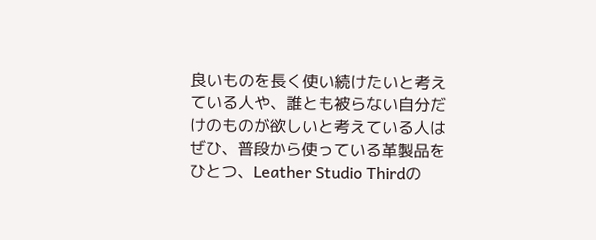良いものを長く使い続けたいと考えている人や、誰とも被らない自分だけのものが欲しいと考えている人はぜひ、普段から使っている革製品をひとつ、Leather Studio Thirdの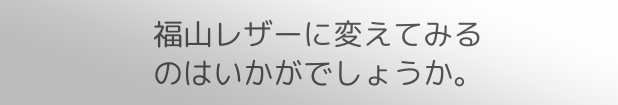福山レザーに変えてみるのはいかがでしょうか。